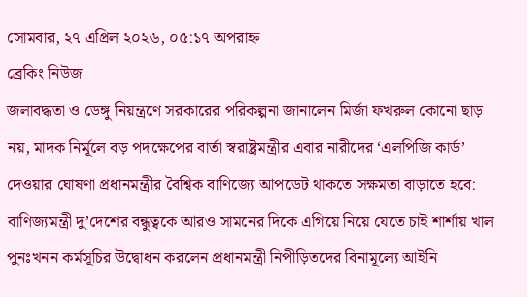সোমবার, ২৭ এপ্রিল ২০২৬, ০৫:১৭ অপরাহ্ন
ব্রেকিং নিউজ
জলাবদ্ধতা ও ডেঙ্গু নিয়ন্ত্রণে সরকারের পরিকল্পনা জানালেন মির্জা ফখরুল কোনো ছাড় নয়, মাদক নির্মূলে বড় পদক্ষেপের বার্তা স্বরাষ্ট্রমন্ত্রীর এবার নারীদের ‘এলপিজি কার্ড’ দেওয়ার ঘোষণা প্রধানমন্ত্রীর বৈশ্বিক বাণিজ্যে আপডেট থাকতে সক্ষমতা বাড়াতে হবে: বাণিজ্যমন্ত্রী দু’দেশের বন্ধুত্বকে আরও সামনের দিকে এগিয়ে নিয়ে যেতে চাই শার্শায় খাল পুনঃখনন কর্মসূচির উদ্বোধন করলেন প্রধানমন্ত্রী নিপীড়িতদের বিনামূল্যে আইনি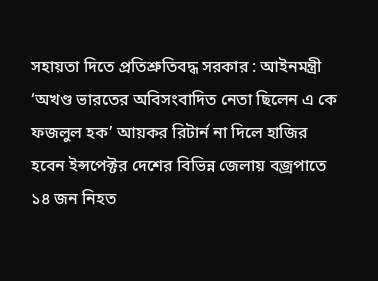সহায়তা দিতে প্রতিশ্রুতিবদ্ধ সরকার : আইনমন্ত্রী ‘অখণ্ড ভারতের অবিসংবাদিত নেতা ছিলেন এ কে ফজলুল হক’ আয়কর রিটার্ন না দিলে হাজির হবেন ইন্সপেক্টর দেশের বিভিন্ন জেলায় বজ্রপাতে ১৪ জন নিহত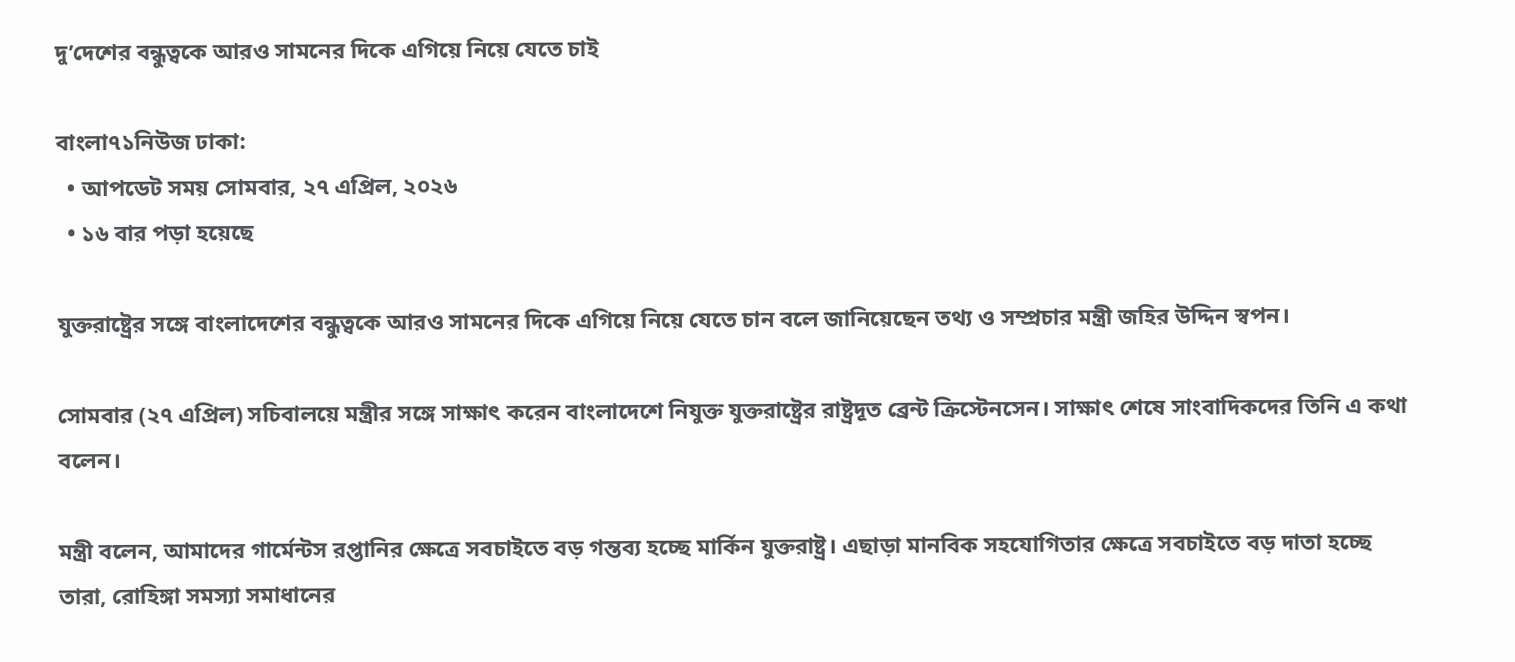দু’দেশের বন্ধুত্বকে আরও সামনের দিকে এগিয়ে নিয়ে যেতে চাই

বাংলা৭১নিউজ ঢাকা:
  • আপডেট সময় সোমবার, ২৭ এপ্রিল, ২০২৬
  • ১৬ বার পড়া হয়েছে

যুক্তরাষ্ট্রের সঙ্গে বাংলাদেশের বন্ধুত্বকে আরও সামনের দিকে এগিয়ে নিয়ে যেতে চান বলে জানিয়েছেন তথ্য ও সম্প্রচার মন্ত্রী জহির উদ্দিন স্বপন।

সোমবার (২৭ এপ্রিল) সচিবালয়ে মন্ত্রীর সঙ্গে সাক্ষাৎ করেন বাংলাদেশে নিযুক্ত যুক্তরাষ্ট্রের রাষ্ট্রদূত ব্রেন্ট ক্রিস্টেনসেন। সাক্ষাৎ শেষে সাংবাদিকদের তিনি এ কথা বলেন।

মন্ত্রী বলেন, আমাদের গার্মেন্টস রপ্তানির ক্ষেত্রে সবচাইতে বড় গন্তব্য হচ্ছে মার্কিন যুক্তরাষ্ট্র। এছাড়া মানবিক সহযোগিতার ক্ষেত্রে সবচাইতে বড় দাতা হচ্ছে তারা, রোহিঙ্গা সমস্যা সমাধানের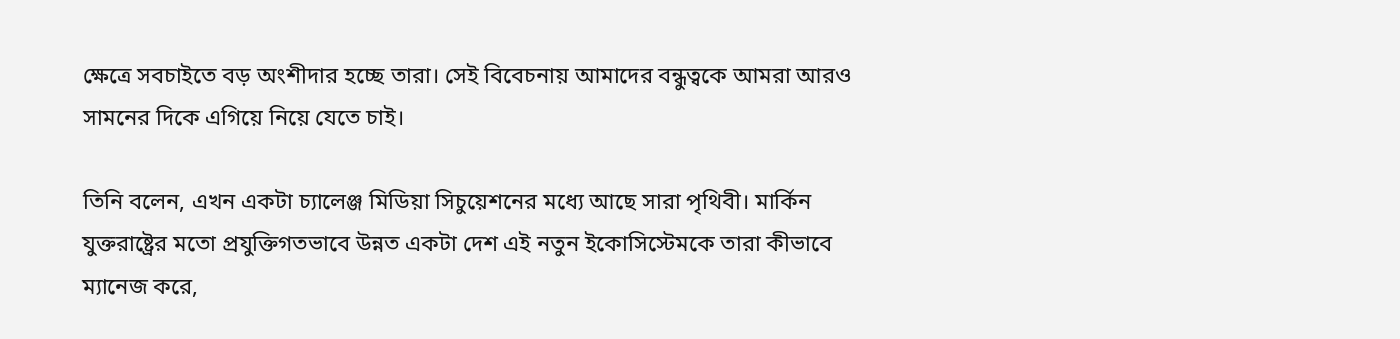ক্ষেত্রে সবচাইতে বড় অংশীদার হচ্ছে তারা। সেই বিবেচনায় আমাদের বন্ধুত্বকে আমরা আরও সামনের দিকে এগিয়ে নিয়ে যেতে চাই।

তিনি বলেন, এখন একটা চ্যালেঞ্জ মিডিয়া সিচুয়েশনের মধ্যে আছে সারা পৃথিবী। মার্কিন যুক্তরাষ্ট্রের মতো প্রযুক্তিগতভাবে উন্নত একটা দেশ এই নতুন ইকোসিস্টেমকে তারা কীভাবে ম্যানেজ করে,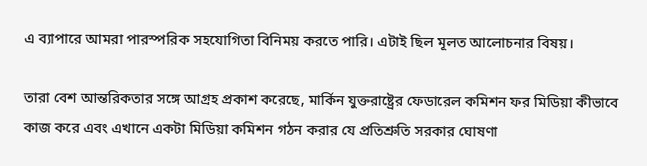এ ব্যাপারে আমরা পারস্পরিক সহযোগিতা বিনিময় করতে পারি। এটাই ছিল মূলত আলোচনার বিষয়।

তারা বেশ আন্তরিকতার সঙ্গে আগ্রহ প্রকাশ করেছে, মার্কিন যুক্তরাষ্ট্রের ফেডারেল কমিশন ফর মিডিয়া কীভাবে কাজ করে এবং এখানে একটা মিডিয়া কমিশন গঠন করার যে প্রতিশ্রুতি সরকার ঘোষণা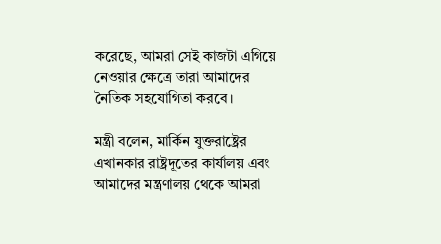করেছে, আমরা সেই কাজটা এগিয়ে নেওয়ার ক্ষেত্রে তারা আমাদের নৈতিক সহযোগিতা করবে।

মন্ত্রী বলেন, মার্কিন যুক্তরাষ্ট্রের এখানকার রাষ্ট্রদূতের কার্যালয় এবং আমাদের মন্ত্রণালয় থেকে আমরা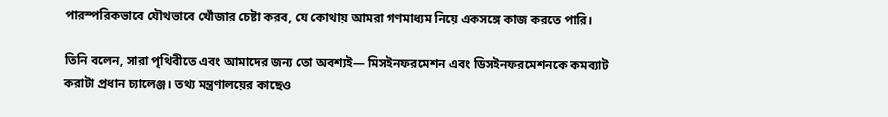পারস্পরিকভাবে যৌথভাবে খোঁজার চেষ্টা করব, যে কোথায় আমরা গণমাধ্যম নিয়ে একসঙ্গে কাজ করতে পারি।

তিনি বলেন, সারা পৃথিবীতে এবং আমাদের জন্য তো অবশ্যই— মিসইনফরমেশন এবং ডিসইনফরমেশনকে কমব্যাট করাটা প্রধান চ্যালেঞ্জ। তথ্য মন্ত্রণালয়ের কাছেও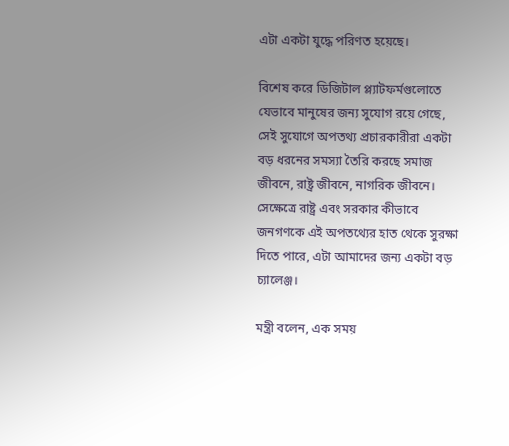এটা একটা যুদ্ধে পরিণত হয়েছে।

বিশেষ করে ডিজিটাল প্ল্যাটফর্মগুলোতে যেভাবে মানুষের জন্য সুযোগ রয়ে গেছে, সেই সুযোগে অপতথ্য প্রচারকারীরা একটা বড় ধরনের সমস্যা তৈরি করছে সমাজ জীবনে, রাষ্ট্র জীবনে, নাগরিক জীবনে। সেক্ষেত্রে রাষ্ট্র এবং সরকার কীভাবে জনগণকে এই অপতথ্যের হাত থেকে সুরক্ষা দিতে পারে, এটা আমাদের জন্য একটা বড় চ্যালেঞ্জ।

মন্ত্রী বলেন, এক সময়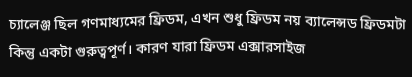চ্যালেঞ্জ ছিল গণমাধ্যমের ফ্রিডম, এখন শুধু ফ্রিডম নয় ব্যালেন্সড ফ্রিডমটা কিন্তু একটা গুরুত্বপূর্ণ। কারণ যারা ফ্রিডম এক্সারসাইজ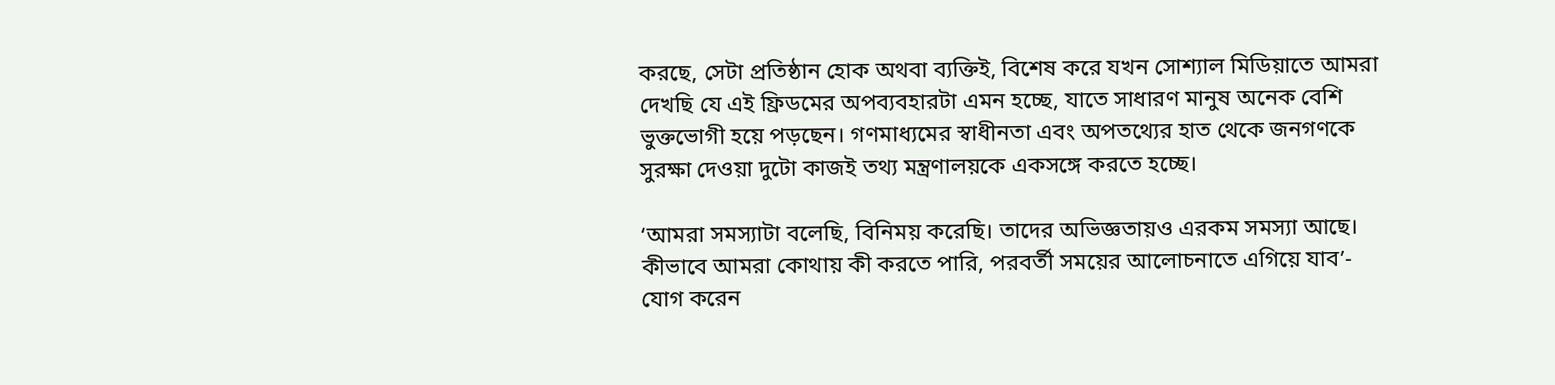করছে, সেটা প্রতিষ্ঠান হোক অথবা ব্যক্তিই, বিশেষ করে যখন সোশ্যাল মিডিয়াতে আমরা দেখছি যে এই ফ্রিডমের অপব্যবহারটা এমন হচ্ছে, যাতে সাধারণ মানুষ অনেক বেশি ভুক্তভোগী হয়ে পড়ছেন। গণমাধ্যমের স্বাধীনতা এবং অপতথ্যের হাত থেকে জনগণকে সুরক্ষা দেওয়া দুটো কাজই তথ্য মন্ত্রণালয়কে একসঙ্গে করতে হচ্ছে।

‘আমরা সমস্যাটা বলেছি, বিনিময় করেছি। তাদের অভিজ্ঞতায়ও এরকম সমস্যা আছে। কীভাবে আমরা কোথায় কী করতে পারি, পরবর্তী সময়ের আলোচনাতে এগিয়ে যাব’- যোগ করেন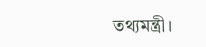তথ্যমন্ত্রী।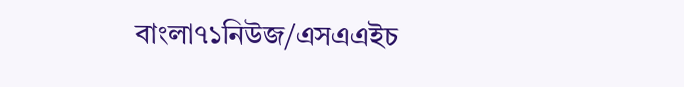বাংলা৭১নিউজ/এসএএইচ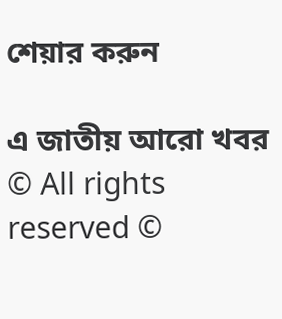শেয়ার করুন

এ জাতীয় আরো খবর
© All rights reserved ©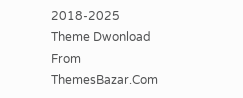2018-2025
Theme Dwonload From ThemesBazar.Com